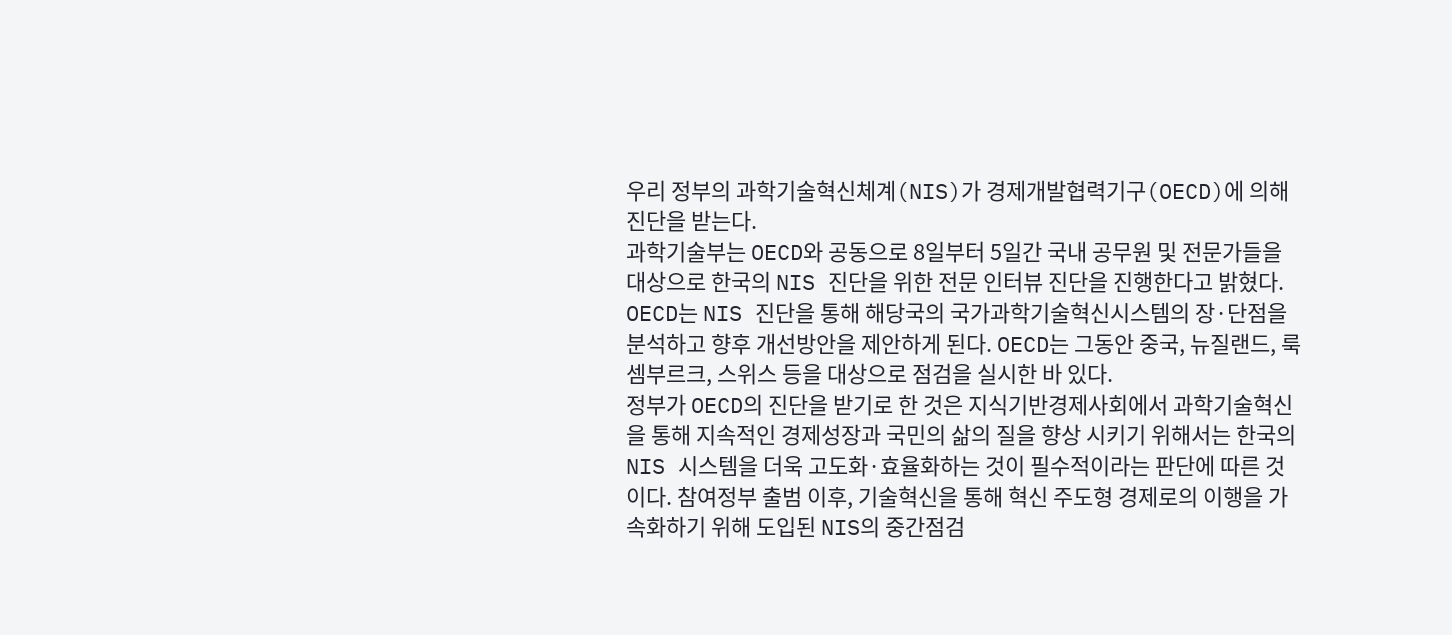우리 정부의 과학기술혁신체계(NIS)가 경제개발협력기구(OECD)에 의해 진단을 받는다.
과학기술부는 OECD와 공동으로 8일부터 5일간 국내 공무원 및 전문가들을 대상으로 한국의 NIS 진단을 위한 전문 인터뷰 진단을 진행한다고 밝혔다.
OECD는 NIS 진단을 통해 해당국의 국가과학기술혁신시스템의 장·단점을 분석하고 향후 개선방안을 제안하게 된다. OECD는 그동안 중국, 뉴질랜드, 룩셈부르크, 스위스 등을 대상으로 점검을 실시한 바 있다.
정부가 OECD의 진단을 받기로 한 것은 지식기반경제사회에서 과학기술혁신을 통해 지속적인 경제성장과 국민의 삶의 질을 향상 시키기 위해서는 한국의 NIS 시스템을 더욱 고도화·효율화하는 것이 필수적이라는 판단에 따른 것이다. 참여정부 출범 이후, 기술혁신을 통해 혁신 주도형 경제로의 이행을 가속화하기 위해 도입된 NIS의 중간점검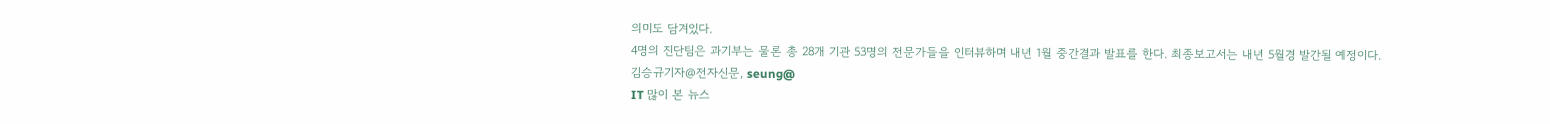의미도 담겨있다.
4명의 진단팀은 과기부는 물론 총 28개 기관 53명의 전문가들을 인터뷰하며 내년 1월 중간결과 발표를 한다. 최종보고서는 내년 5월경 발간될 예정이다.
김승규기자@전자신문, seung@
IT 많이 본 뉴스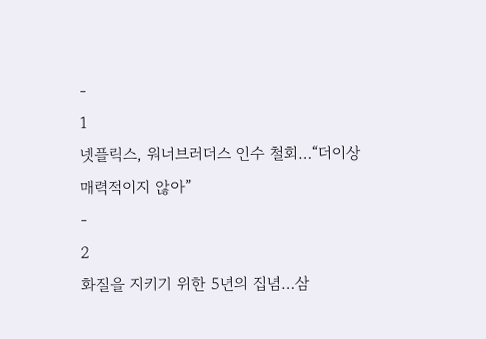-
1
넷플릭스, 워너브러더스 인수 철회…“더이상 매력적이지 않아”
-
2
화질을 지키기 위한 5년의 집념…삼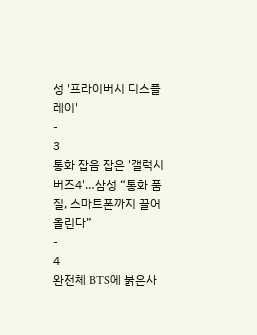성 '프라이버시 디스플레이'
-
3
통화 잡음 잡은 '갤럭시 버즈4'…삼성 “통화 품질, 스마트폰까지 끌어올린다”
-
4
완전체 BTS에 붉은사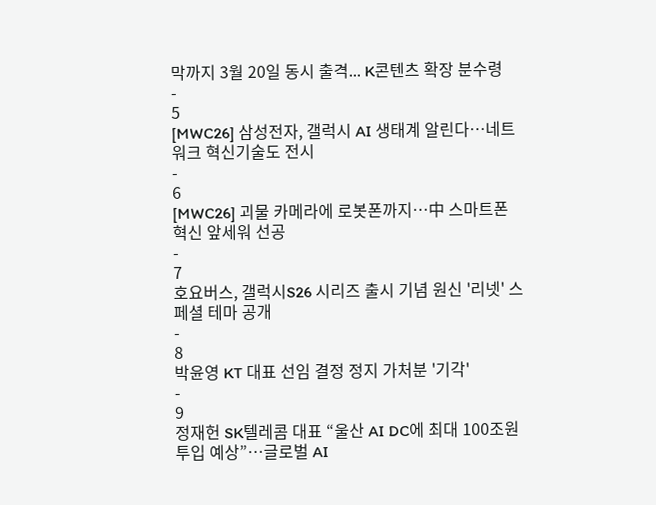막까지 3월 20일 동시 출격... K콘텐츠 확장 분수령
-
5
[MWC26] 삼성전자, 갤럭시 AI 생태계 알린다…네트워크 혁신기술도 전시
-
6
[MWC26] 괴물 카메라에 로봇폰까지…中 스마트폰 혁신 앞세워 선공
-
7
호요버스, 갤럭시S26 시리즈 출시 기념 원신 '리넷' 스페셜 테마 공개
-
8
박윤영 KT 대표 선임 결정 정지 가처분 '기각'
-
9
정재헌 SK텔레콤 대표 “울산 AI DC에 최대 100조원 투입 예상”…글로벌 AI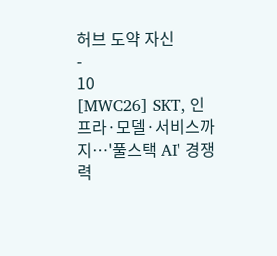허브 도약 자신
-
10
[MWC26] SKT, 인프라·모델·서비스까지…'풀스택 AI' 경쟁력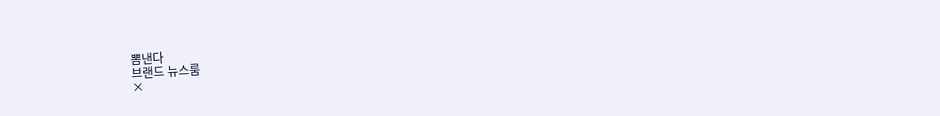뽐낸다
브랜드 뉴스룸
×